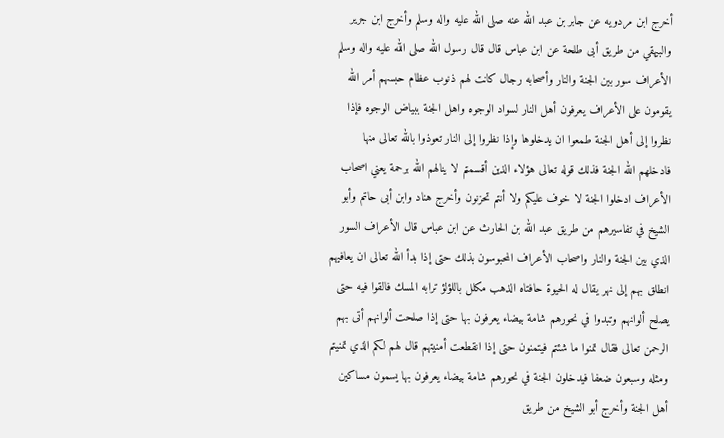أخرج ابن مردويه عن جابر بن عبد الله عنه صلى الله عليه واله وسلم وأخرج ابن جرير والبيهقي من طريق أبى طلحة عن ابن عباس قال قال رسول الله صلى الله عليه واله وسلم الأعراف سور بين الجنة والنار وأصحابه رجال كانت لهم ذنوب عظام حبسهم أمر الله يقومون على الأعراف يعرفون أهل النار لسواد الوجوه واهل الجنة ببياض الوجوه فإذا نظروا إلى أهل الجنة طمعوا ان يدخلوها وإذا نظروا إلى النار تعوذوا بالله تعالى منها فادخلهم الله الجنة فذلك قوله تعالى هؤلاء الذين أقسمتم لا ينالهم الله برحمة يعني اصحاب الأعراف ادخلوا الجنة لا خوف عليكم ولا أنتم تحزنون وأخرج هناد وابن أبى حاتم وأبو الشيخ في تفاسيرهم من طريق عبد الله بن الحارث عن ابن عباس قال الأعراف السور الذي بين الجنة والنار واصحاب الأعراف المحبوسون بذلك حتى إذا بدأ الله تعالى ان يعافيهم انطلق بهم إلى نهر يقال له الحيوة حافتاه الذهب مكلل باللؤلؤ ترابه المسك فالقوا فيه حتى يصلح ألوانهم وتبدوا في نحورهم شامة بيضاء يعرفون بها حتى إذا صلحت ألوانهم أتى بهم الرحمن تعالى فقال تمنوا ما شئتم فيتمنون حتى إذا انقطعت أمنيتهم قال لهم لكم الذي تمنيتم ومثله وسبعون ضعفا فيدخلون الجنة في نحورهم شامة بيضاء يعرفون بها يسمون مساكين أهل الجنة وأخرج أبو الشيخ من طريق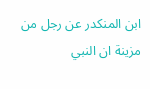ابن المنكدر عن رجل من مزينة ان النبي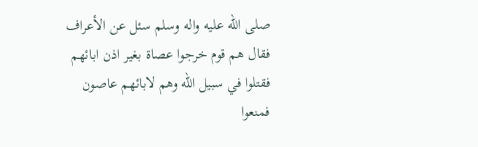صلى الله عليه واله وسلم سئل عن الأعراف فقال هم قوم خرجوا عصاة بغير اذن ابائهم فقتلوا في سبيل الله وهم لابائهم عاصون فمنعوا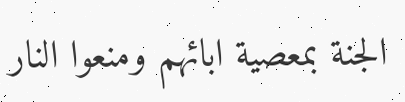الجنة بمعصية ابائهم ومنعوا النار